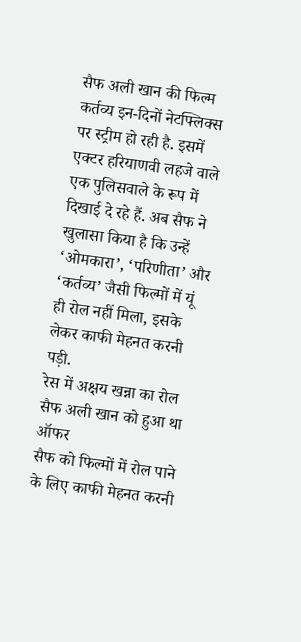सैफ अली खान की फिल्म कर्तव्य इन-दिनों नेटफ्लिक्स पर स्ट्रीम हो रही है. इसमें एक्टर हरियाणवी लहजे वाले एक पुलिसवाले के रूप में दिखाई दे रहे हैं. अब सैफ ने खुलासा किया है कि उन्हें ‘ओमकारा’, ‘परिणीता’ और ‘कर्तव्य’ जैसी फिल्मों में यूं ही रोल नहीं मिला, इसके लेकर काफी मेहनत करनी पड़ी.
रेस में अक्षय खन्ना का रोल सैफ अली खान को हुआ था ऑफर
सैफ को फिल्मों में रोल पाने के लिए काफी मेहनत करनी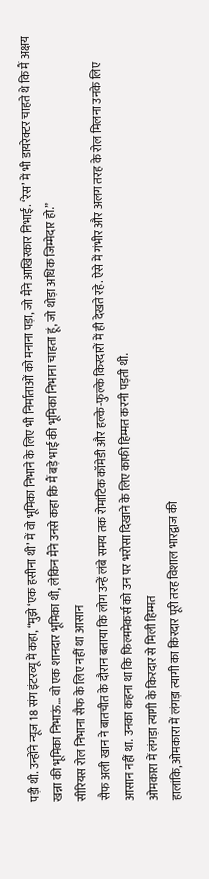पड़ी थी. उन्होंने न्यूज 18 संग इंटरव्यू में कहा, “मुझे ‘एक हसीना थी’ में वो भूमिका निभाने के लिए भी निर्माताओं को मनाना पड़ा, जो मैंने आखिरकार निभाई. ‘रेस’ में भी डायरेक्टर चाहते थे कि मैं अक्षय खन्ना की भूमिका निभाऊं… वो एक शानदार भूमिका थी, लेकिन मैंने उनसे कहा कि मैं बड़े भाई की भूमिका निभाना चाहता हूं, जो थोड़ा अधिक जिम्मेदार हो.”
सीरियस रोल निभाना सैफ के लिए नहीं था आसान
सैफ अली खान ने बातचीत के दौरान बताया कि लोग उन्हें लंबे समय तक रोमांटिक कॉमेडी और हल्के-फुल्के किरदारों में ही देखते रहे. ऐसे में गंभीर और अलग तरह के रोल मिलना उनके लिए आसान नहीं था. उनका कहना था कि फिल्ममेकर्स को उन पर भरोसा दिखाने के लिए काफी हिम्मत करनी पड़ती थी.
ओमकारा में लंगड़ा त्यागी के किरदार से मिली हिम्मत
हालांकि, ओमकारा में लंगड़ा त्यागी का किरदार पूरी तरह विशाल भारद्वाज की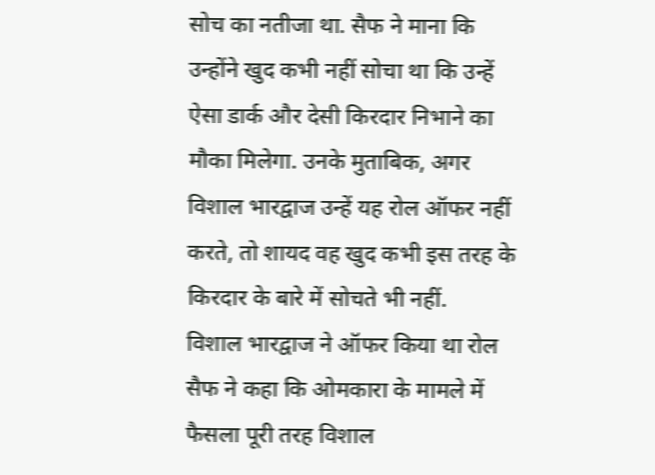सोच का नतीजा था. सैफ ने माना कि उन्होंने खुद कभी नहीं सोचा था कि उन्हें ऐसा डार्क और देसी किरदार निभाने का मौका मिलेगा. उनके मुताबिक, अगर विशाल भारद्वाज उन्हें यह रोल ऑफर नहीं करते, तो शायद वह खुद कभी इस तरह के किरदार के बारे में सोचते भी नहीं.
विशाल भारद्वाज ने ऑफर किया था रोल
सैफ ने कहा कि ओमकारा के मामले में फैसला पूरी तरह विशाल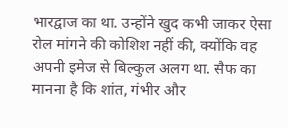भारद्वाज का था. उन्होंने खुद कभी जाकर ऐसा रोल मांगने की कोशिश नहीं की, क्योंकि वह अपनी इमेज से बिल्कुल अलग था. सैफ का मानना है कि शांत, गंभीर और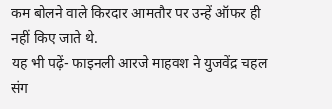कम बोलने वाले किरदार आमतौर पर उन्हें ऑफर ही नहीं किए जाते थे.
यह भी पढ़ें- फाइनली आरजे माहवश ने युजवेंद्र चहल संग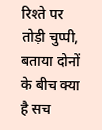रिश्ते पर तोड़ी चुप्पी, बताया दोनों के बीच क्या है सच